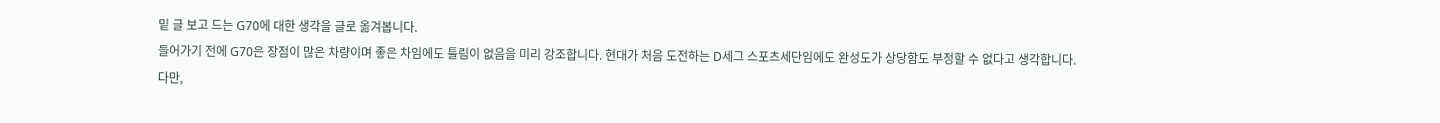밑 글 보고 드는 G70에 대한 생각을 글로 옮겨봅니다.
들어가기 전에 G70은 장점이 많은 차량이며 좋은 차임에도 틀림이 없음을 미리 강조합니다. 현대가 처음 도전하는 D세그 스포츠세단임에도 완성도가 상당함도 부정할 수 없다고 생각합니다.
다만,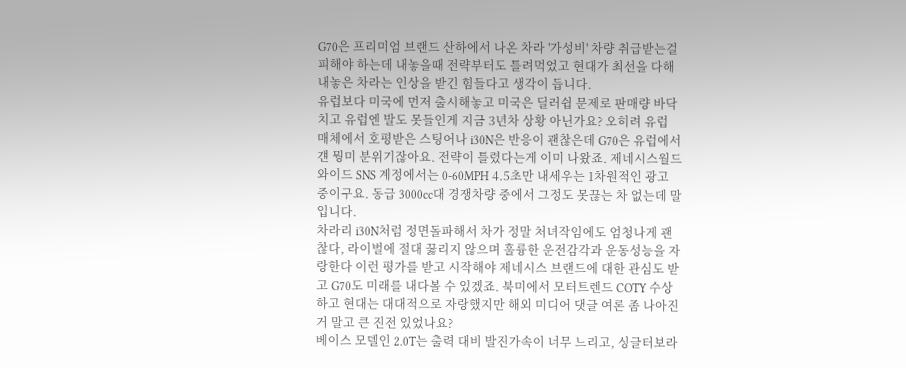G70은 프리미엄 브랜드 산하에서 나온 차라 '가성비' 차량 취급받는걸 피해야 하는데 내놓을때 전략부터도 틀려먹었고 현대가 최선을 다해 내놓은 차라는 인상을 받긴 힘들다고 생각이 듭니다.
유럽보다 미국에 먼저 출시해놓고 미국은 딜러쉽 문제로 판매량 바닥치고 유럽엔 발도 못들인게 지금 3년차 상황 아닌가요? 오히려 유럽 매체에서 호평받은 스팅어나 i30N은 반응이 괜찮은데 G70은 유럽에서 걘 뭥미 분위기잖아요. 전략이 틀렸다는게 이미 나왔죠. 제네시스월드와이드 SNS 계정에서는 0-60MPH 4.5초만 내세우는 1차원적인 광고 중이구요. 동급 3000cc대 경쟁차량 중에서 그정도 못끊는 차 없는데 말입니다.
차라리 i30N처럼 정면돌파해서 차가 정말 처녀작임에도 엄청나게 괜찮다, 라이벌에 절대 꿇리지 않으며 훌륭한 운전감각과 운동성능을 자랑한다 이런 평가를 받고 시작해야 제네시스 브랜드에 대한 관심도 받고 G70도 미래를 내다볼 수 있겠죠. 북미에서 모터트렌드 COTY 수상하고 현대는 대대적으로 자랑했지만 해외 미디어 댓글 여론 좀 나아진거 말고 큰 진전 있었나요?
베이스 모델인 2.0T는 출력 대비 발진가속이 너무 느리고, 싱글터보라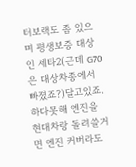터보랙도 좀 있으며 평생보증 대상인 세타2(근데 G70은 대상차종에서 빠졌죠?)달고있죠. 하다못해 엔진을 현대차랑 돌려쓸거면 엔진 커버라도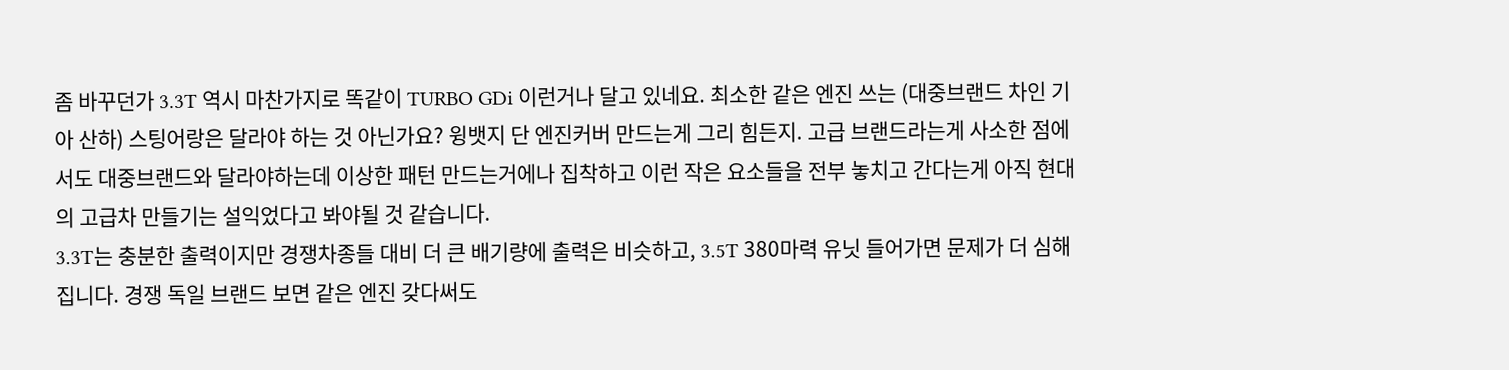좀 바꾸던가 3.3T 역시 마찬가지로 똑같이 TURBO GDi 이런거나 달고 있네요. 최소한 같은 엔진 쓰는 (대중브랜드 차인 기아 산하) 스팅어랑은 달라야 하는 것 아닌가요? 윙뱃지 단 엔진커버 만드는게 그리 힘든지. 고급 브랜드라는게 사소한 점에서도 대중브랜드와 달라야하는데 이상한 패턴 만드는거에나 집착하고 이런 작은 요소들을 전부 놓치고 간다는게 아직 현대의 고급차 만들기는 설익었다고 봐야될 것 같습니다.
3.3T는 충분한 출력이지만 경쟁차종들 대비 더 큰 배기량에 출력은 비슷하고, 3.5T 380마력 유닛 들어가면 문제가 더 심해집니다. 경쟁 독일 브랜드 보면 같은 엔진 갖다써도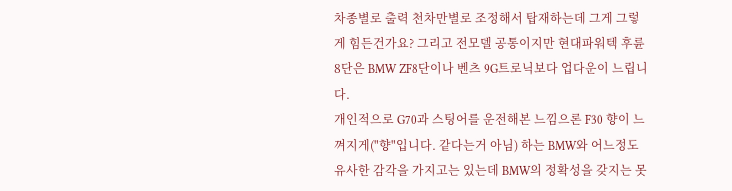차종별로 출력 천차만별로 조정해서 탑재하는데 그게 그렇게 힘든건가요? 그리고 전모델 공통이지만 현대파워텍 후륜8단은 BMW ZF8단이나 벤츠 9G트로닉보다 업다운이 느립니다.
개인적으로 G70과 스팅어를 운전해본 느낌으론 F30 향이 느껴지게("향"입니다. 같다는거 아님) 하는 BMW와 어느정도 유사한 감각을 가지고는 있는데 BMW의 정확성을 갖지는 못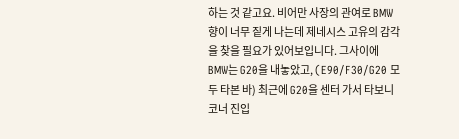하는 것 같고요. 비어만 사장의 관여로 BMW 향이 너무 짙게 나는데 제네시스 고유의 감각을 찾을 필요가 있어보입니다. 그사이에 BMW는 G20을 내놓았고, (E90/F30/G20 모두 타본 바) 최근에 G20을 센터 가서 타보니 코너 진입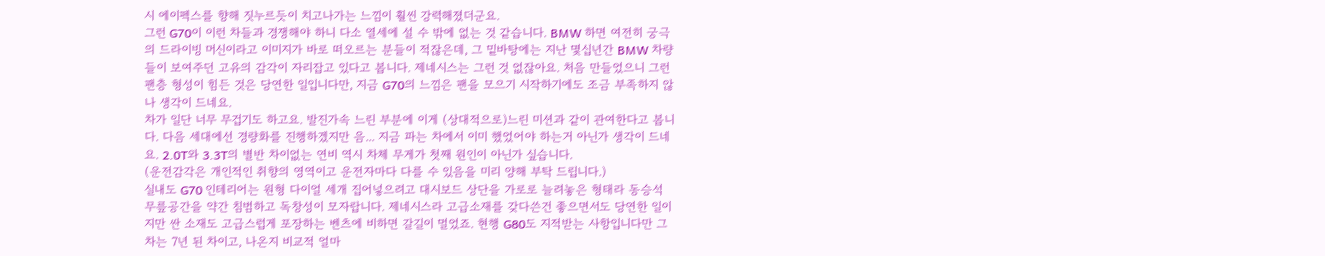시 에이펙스를 향해 짓누르듯이 치고나가는 느낌이 훨씬 강력해졌더군요.
그런 G70이 이런 차들과 경쟁해야 하니 다소 열세에 설 수 밖에 없는 것 같습니다. BMW 하면 여전히 궁극의 드라이빙 머신이라고 이미지가 바로 떠오르는 분들이 적잖은데, 그 밑바탕에는 지난 몇십년간 BMW 차량들이 보여주던 고유의 감각이 자리잡고 있다고 봅니다. 제네시스는 그런 것 없잖아요. 처음 만들었으니 그런 팬층 형성이 힘든 것은 당연한 일입니다만, 지금 G70의 느낌은 팬을 모으기 시작하기에도 조금 부족하지 않나 생각이 드네요.
차가 일단 너무 무겁기도 하고요. 발진가속 느린 부분에 이게 (상대적으로)느린 미션과 같이 관여한다고 봅니다. 다음 세대에선 경량화를 진행하겠지만 음... 지금 파는 차에서 이미 했었어야 하는거 아닌가 생각이 드네요. 2.0T와 3.3T의 별반 차이없는 연비 역시 차체 무게가 첫째 원인이 아닌가 싶습니다.
(운전감각은 개인적인 취향의 영역이고 운전자마다 다를 수 있음을 미리 양해 부탁 드립니다.)
실내도 G70 인테리어는 원형 다이얼 세개 집어넣으려고 대시보드 상단을 가로로 늘려놓은 형태라 동승석 무릎공간을 약간 침범하고 독창성이 모자랍니다. 제네시스라 고급소재를 갖다쓴건 좋으면서도 당연한 일이지만 싼 소재도 고급스럽게 포장하는 벤츠에 비하면 갈길이 멀었죠. 현행 G80도 지적받는 사항입니다만 그 차는 7년 된 차이고, 나온지 비교적 얼마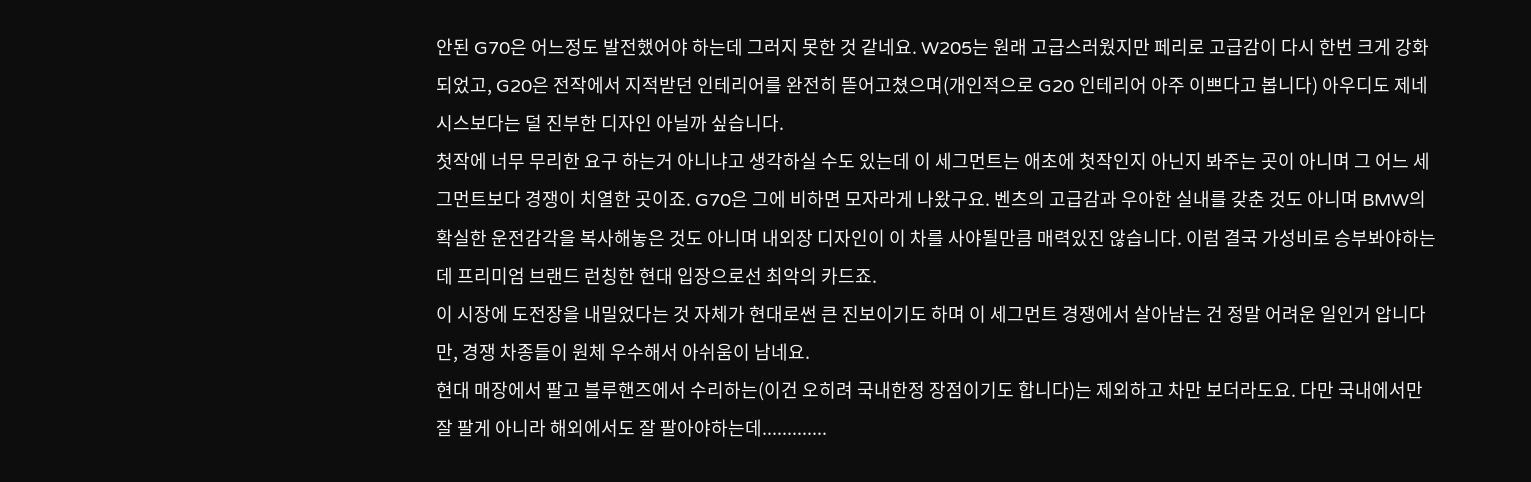안된 G70은 어느정도 발전했어야 하는데 그러지 못한 것 같네요. W205는 원래 고급스러웠지만 페리로 고급감이 다시 한번 크게 강화되었고, G20은 전작에서 지적받던 인테리어를 완전히 뜯어고쳤으며(개인적으로 G20 인테리어 아주 이쁘다고 봅니다) 아우디도 제네시스보다는 덜 진부한 디자인 아닐까 싶습니다.
첫작에 너무 무리한 요구 하는거 아니냐고 생각하실 수도 있는데 이 세그먼트는 애초에 첫작인지 아닌지 봐주는 곳이 아니며 그 어느 세그먼트보다 경쟁이 치열한 곳이죠. G70은 그에 비하면 모자라게 나왔구요. 벤츠의 고급감과 우아한 실내를 갖춘 것도 아니며 BMW의 확실한 운전감각을 복사해놓은 것도 아니며 내외장 디자인이 이 차를 사야될만큼 매력있진 않습니다. 이럼 결국 가성비로 승부봐야하는데 프리미엄 브랜드 런칭한 현대 입장으로선 최악의 카드죠.
이 시장에 도전장을 내밀었다는 것 자체가 현대로썬 큰 진보이기도 하며 이 세그먼트 경쟁에서 살아남는 건 정말 어려운 일인거 압니다만, 경쟁 차종들이 원체 우수해서 아쉬움이 남네요.
현대 매장에서 팔고 블루핸즈에서 수리하는(이건 오히려 국내한정 장점이기도 합니다)는 제외하고 차만 보더라도요. 다만 국내에서만 잘 팔게 아니라 해외에서도 잘 팔아야하는데.............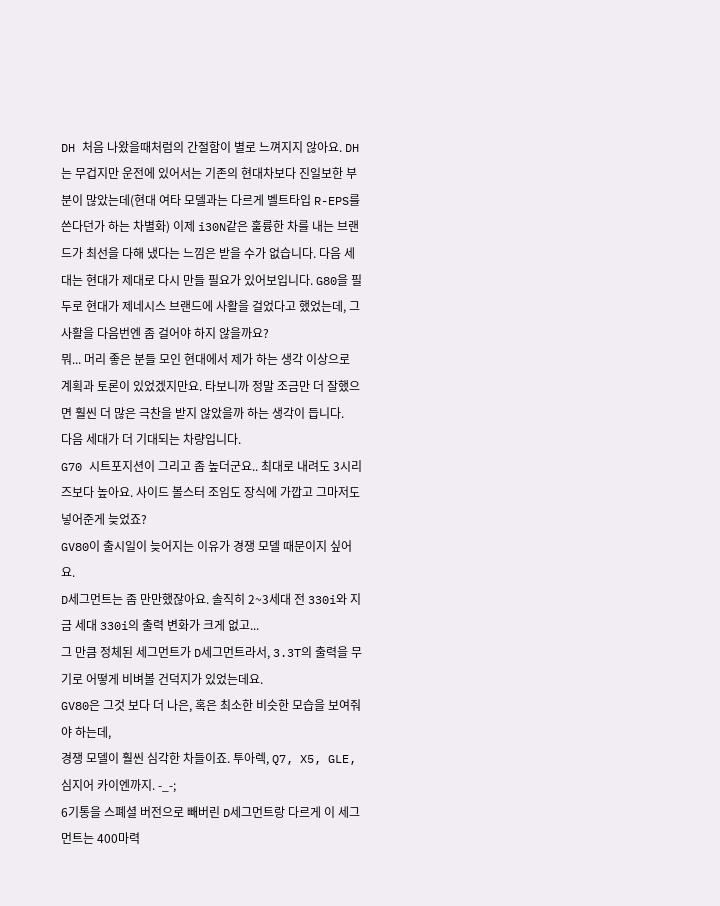DH 처음 나왔을때처럼의 간절함이 별로 느껴지지 않아요. DH는 무겁지만 운전에 있어서는 기존의 현대차보다 진일보한 부분이 많았는데(현대 여타 모델과는 다르게 벨트타입 R-EPS를 쓴다던가 하는 차별화) 이제 i30N같은 훌륭한 차를 내는 브랜드가 최선을 다해 냈다는 느낌은 받을 수가 없습니다. 다음 세대는 현대가 제대로 다시 만들 필요가 있어보입니다. G80을 필두로 현대가 제네시스 브랜드에 사활을 걸었다고 했었는데, 그 사활을 다음번엔 좀 걸어야 하지 않을까요?
뭐... 머리 좋은 분들 모인 현대에서 제가 하는 생각 이상으로 계획과 토론이 있었겠지만요. 타보니까 정말 조금만 더 잘했으면 훨씬 더 많은 극찬을 받지 않았을까 하는 생각이 듭니다.
다음 세대가 더 기대되는 차량입니다.
G70 시트포지션이 그리고 좀 높더군요.. 최대로 내려도 3시리즈보다 높아요. 사이드 볼스터 조임도 장식에 가깝고 그마저도 넣어준게 늦었죠?
GV80이 출시일이 늦어지는 이유가 경쟁 모델 때문이지 싶어요.
D세그먼트는 좀 만만했잖아요. 솔직히 2~3세대 전 330i와 지금 세대 330i의 출력 변화가 크게 없고...
그 만큼 정체된 세그먼트가 D세그먼트라서, 3.3T의 출력을 무기로 어떻게 비벼볼 건덕지가 있었는데요.
GV80은 그것 보다 더 나은, 혹은 최소한 비슷한 모습을 보여줘야 하는데,
경쟁 모델이 훨씬 심각한 차들이죠. 투아렉, Q7, X5, GLE, 심지어 카이엔까지. -_-;
6기통을 스폐셜 버전으로 빼버린 D세그먼트랑 다르게 이 세그먼트는 400마력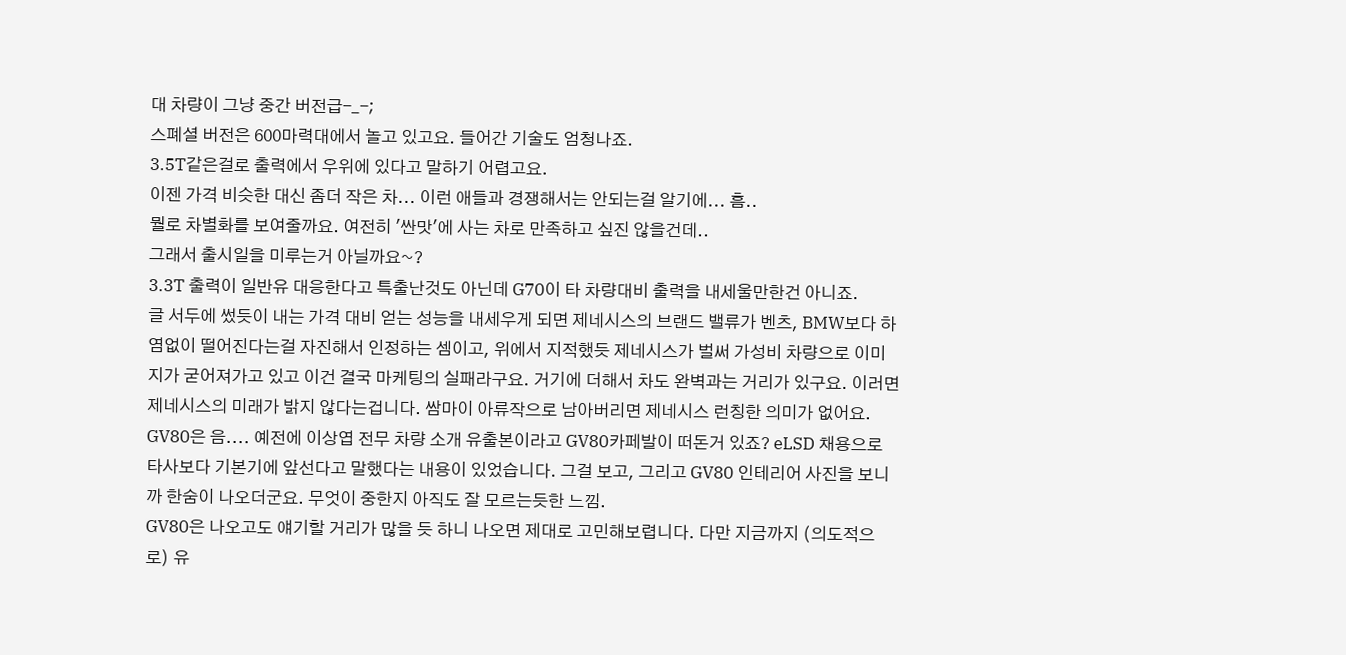대 차량이 그냥 중간 버전급-_-;
스폐셜 버전은 600마력대에서 놀고 있고요. 들어간 기술도 엄청나죠.
3.5T같은걸로 출력에서 우위에 있다고 말하기 어렵고요.
이젠 가격 비슷한 대신 좀더 작은 차... 이런 애들과 경쟁해서는 안되는걸 알기에... 흠..
뭘로 차별화를 보여줄까요. 여전히 '싼맛'에 사는 차로 만족하고 싶진 않을건데..
그래서 출시일을 미루는거 아닐까요~?
3.3T 출력이 일반유 대응한다고 특출난것도 아닌데 G70이 타 차량대비 출력을 내세울만한건 아니죠.
글 서두에 썼듯이 내는 가격 대비 얻는 성능을 내세우게 되면 제네시스의 브랜드 밸류가 벤츠, BMW보다 하염없이 떨어진다는걸 자진해서 인정하는 셈이고, 위에서 지적했듯 제네시스가 벌써 가성비 차량으로 이미지가 굳어져가고 있고 이건 결국 마케팅의 실패라구요. 거기에 더해서 차도 완벽과는 거리가 있구요. 이러면 제네시스의 미래가 밝지 않다는겁니다. 쌈마이 아류작으로 남아버리면 제네시스 런칭한 의미가 없어요.
GV80은 음.... 예전에 이상엽 전무 차량 소개 유출본이라고 GV80카페발이 떠돈거 있죠? eLSD 채용으로 타사보다 기본기에 앞선다고 말했다는 내용이 있었습니다. 그걸 보고, 그리고 GV80 인테리어 사진을 보니까 한숨이 나오더군요. 무엇이 중한지 아직도 잘 모르는듯한 느낌.
GV80은 나오고도 얘기할 거리가 많을 듯 하니 나오면 제대로 고민해보렵니다. 다만 지금까지 (의도적으로) 유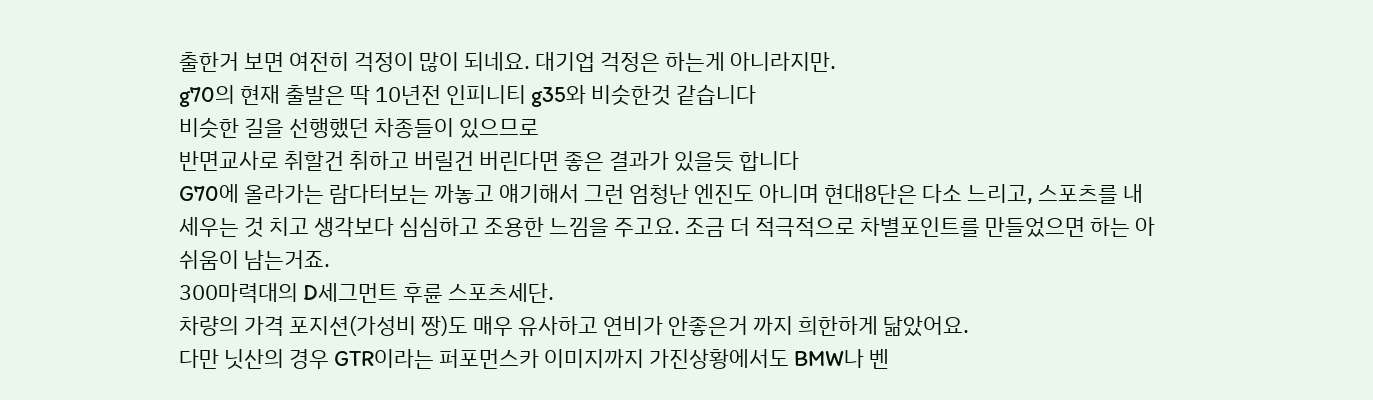출한거 보면 여전히 걱정이 많이 되네요. 대기업 걱정은 하는게 아니라지만.
g70의 현재 출발은 딱 10년전 인피니티 g35와 비슷한것 같습니다
비슷한 길을 선행했던 차종들이 있으므로
반면교사로 취할건 취하고 버릴건 버린다면 좋은 결과가 있을듯 합니다
G70에 올라가는 람다터보는 까놓고 얘기해서 그런 엄청난 엔진도 아니며 현대8단은 다소 느리고, 스포츠를 내세우는 것 치고 생각보다 심심하고 조용한 느낌을 주고요. 조금 더 적극적으로 차별포인트를 만들었으면 하는 아쉬움이 남는거죠.
300마력대의 D세그먼트 후륜 스포츠세단.
차량의 가격 포지션(가성비 짱)도 매우 유사하고 연비가 안좋은거 까지 희한하게 닮았어요.
다만 닛산의 경우 GTR이라는 퍼포먼스카 이미지까지 가진상황에서도 BMW나 벤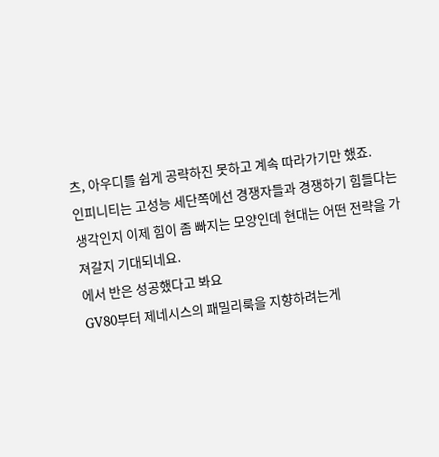츠, 아우디를 쉽게 공략하진 못하고 계속 따라가기만 했죠.
인피니티는 고성능 세단쪽에선 경쟁자들과 경쟁하기 힘들다는 생각인지 이제 힘이 좀 빠지는 모양인데 현대는 어떤 전략을 가져갈지 기대되네요.
에서 반은 성공했다고 봐요
GV80부터 제네시스의 패밀리룩을 지향하려는게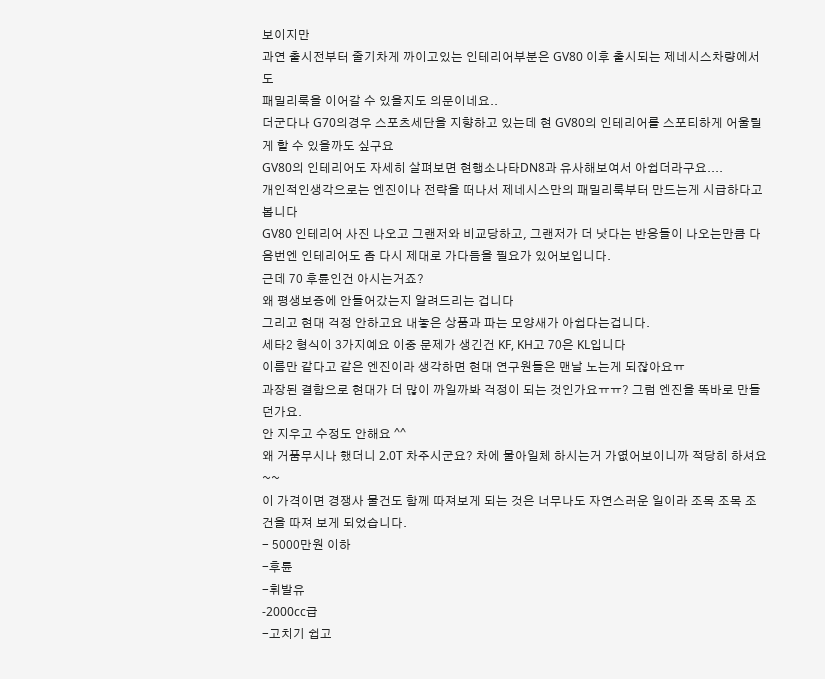보이지만
과연 출시전부터 줄기차게 까이고있는 인테리어부분은 GV80 이후 출시되는 제네시스차량에서도
패밀리룩을 이어갈 수 있을지도 의문이네요..
더군다나 G70의경우 스포츠세단을 지향하고 있는데 현 GV80의 인테리어를 스포티하게 어울릴게 할 수 있을까도 싶구요
GV80의 인테리어도 자세히 살펴보면 현행소나타DN8과 유사해보여서 아쉽더라구요....
개인적인생각으로는 엔진이나 전략을 떠나서 제네시스만의 패밀리룩부터 만드는게 시급하다고 봅니다
GV80 인테리어 사진 나오고 그랜저와 비교당하고, 그랜저가 더 낫다는 반응들이 나오는만큼 다음번엔 인테리어도 좀 다시 제대로 가다듬을 필요가 있어보입니다.
근데 70 후륜인건 아시는거죠?
왜 평생보증에 안들어갔는지 알려드리는 겁니다
그리고 현대 걱정 안하고요 내놓은 상품과 파는 모양새가 아쉽다는겁니다.
세타2 형식이 3가지예요 이중 문제가 생긴건 KF, KH고 70은 KL입니다
이름만 같다고 같은 엔진이라 생각하면 현대 연구원들은 맨날 노는게 되잖아요ㅠ
과장된 결함으로 현대가 더 많이 까일까봐 걱정이 되는 것인가요ㅠㅠ? 그럼 엔진을 똑바로 만들던가요.
안 지우고 수정도 안해요 ^^
왜 거품무시나 했더니 2.0T 차주시군요? 차에 물아일체 하시는거 가엾어보이니까 적당히 하셔요 ~~
이 가격이면 경쟁사 물건도 함께 따져보게 되는 것은 너무나도 자연스러운 일이라 조목 조목 조건을 따져 보게 되었습니다.
- 5000만원 이하
-후륜
-휘발유
-2000cc급
-고치기 쉽고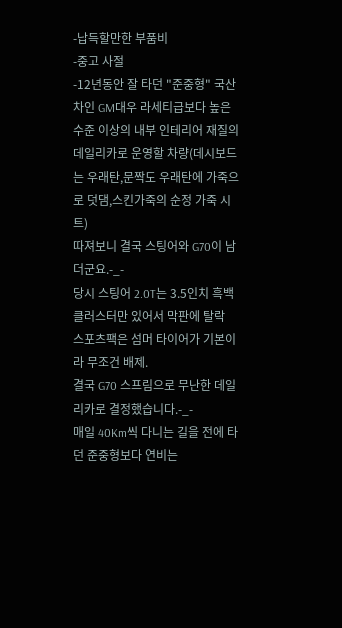-납득할만한 부품비
-중고 사절
-12년동안 잘 타던 "준중형" 국산차인 GM대우 라세티급보다 높은 수준 이상의 내부 인테리어 재질의 데일리카로 운영할 차량(데시보드는 우래탄,문짝도 우래탄에 가죽으로 덧댐,스킨가죽의 순정 가죽 시트)
따져보니 결국 스팅어와 G70이 남더군요.-_-
당시 스팅어 2.0T는 3.5인치 흑백 클러스터만 있어서 막판에 탈락
스포츠팩은 섬머 타이어가 기본이라 무조건 배제.
결국 G70 스프림으로 무난한 데일리카로 결정했습니다.-_-
매일 40Km씩 다니는 길을 전에 타던 준중형보다 연비는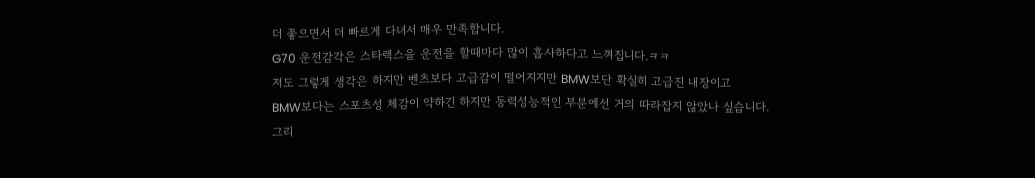더 좋으면서 더 빠르게 다녀서 매우 만족합니다.
G70 운전감각은 스타렉스을 운전을 할때마다 많이 흡사하다고 느껴집니다.ㅋㅋ
저도 그렇게 생각은 하지만 벤츠보다 고급감이 떨어지지만 BMW보단 확실히 고급진 내장이고
BMW보다는 스포츠성 체감이 약하긴 하지만 동력성능적인 부분에선 거의 따라잡지 않았나 싶습니다.
그리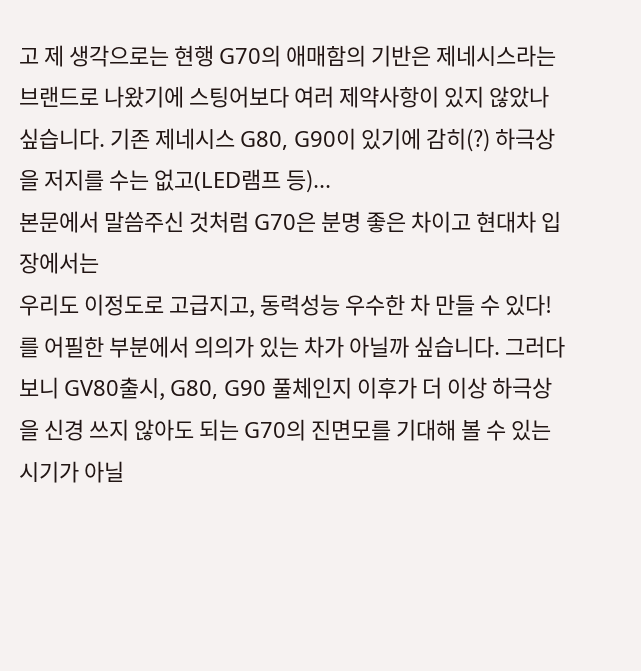고 제 생각으로는 현행 G70의 애매함의 기반은 제네시스라는 브랜드로 나왔기에 스팅어보다 여러 제약사항이 있지 않았나 싶습니다. 기존 제네시스 G80, G90이 있기에 감히(?) 하극상을 저지를 수는 없고(LED램프 등)...
본문에서 말씀주신 것처럼 G70은 분명 좋은 차이고 현대차 입장에서는
우리도 이정도로 고급지고, 동력성능 우수한 차 만들 수 있다!를 어필한 부분에서 의의가 있는 차가 아닐까 싶습니다. 그러다보니 GV80출시, G80, G90 풀체인지 이후가 더 이상 하극상을 신경 쓰지 않아도 되는 G70의 진면모를 기대해 볼 수 있는 시기가 아닐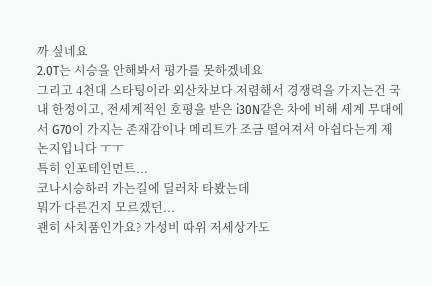까 싶네요
2.0T는 시승을 안해봐서 평가를 못하겠네요
그리고 4천대 스타팅이라 외산차보다 저렴해서 경쟁력을 가지는건 국내 한정이고, 전세계적인 호평을 받은 i30N같은 차에 비해 세계 무대에서 G70이 가지는 존재감이나 메리트가 조금 떨어져서 아쉽다는게 제 논지입니다 ㅜㅜ
특히 인포테인먼트...
코나시승하러 가는길에 딜러차 타봤는데
뭐가 다른건지 모르겠던...
괜히 사치품인가요? 가성비 따위 저세상가도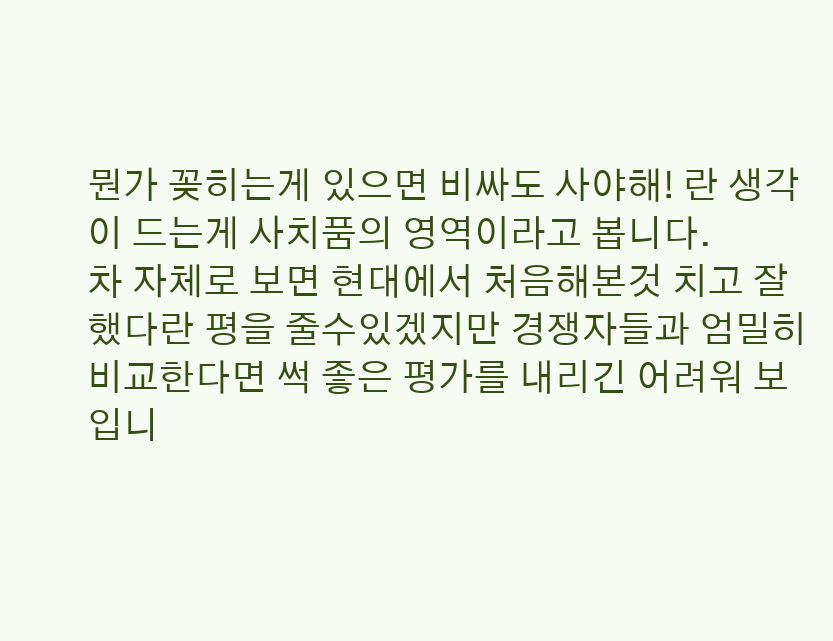뭔가 꽂히는게 있으면 비싸도 사야해! 란 생각이 드는게 사치품의 영역이라고 봅니다.
차 자체로 보면 현대에서 처음해본것 치고 잘 했다란 평을 줄수있겠지만 경쟁자들과 엄밀히 비교한다면 썩 좋은 평가를 내리긴 어려워 보입니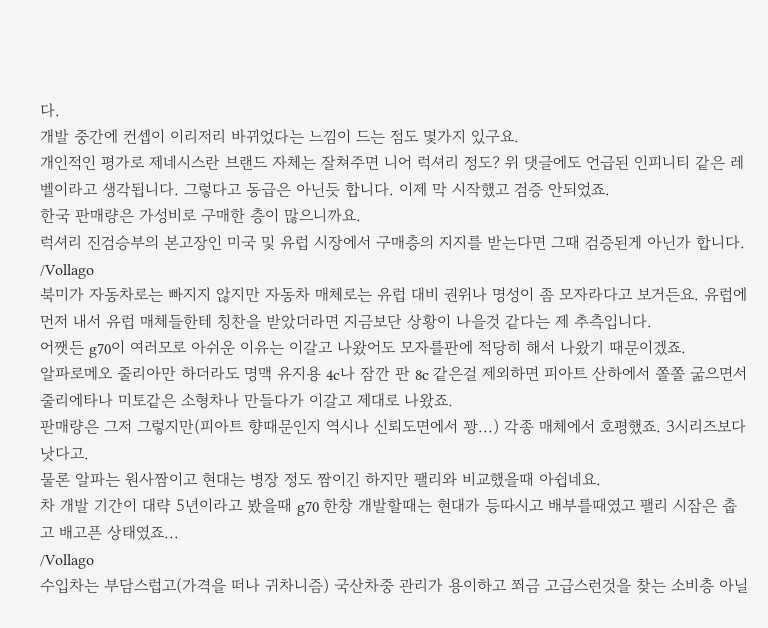다.
개발 중간에 컨셉이 이리저리 바뀌었다는 느낌이 드는 점도 몇가지 있구요.
개인적인 평가로 제네시스란 브랜드 자체는 잘쳐주면 니어 럭셔리 정도? 위 댓글에도 언급된 인피니티 같은 레벨이라고 생각됩니다. 그렇다고 동급은 아닌듯 합니다. 이제 막 시작했고 검증 안되었죠.
한국 판매량은 가성비로 구매한 층이 많으니까요.
럭셔리 진검승부의 본고장인 미국 및 유럽 시장에서 구매층의 지지를 받는다면 그때 검증된게 아닌가 합니다.
/Vollago
북미가 자동차로는 빠지지 않지만 자동차 매체로는 유럽 대비 권위나 명성이 좀 모자라다고 보거든요. 유럽에 먼저 내서 유럽 매체들한테 칭찬을 받았더라면 지금보단 상황이 나을것 같다는 제 추측입니다.
어쨋든 g70이 여러모로 아쉬운 이유는 이갈고 나왔어도 모자를판에 적당히 해서 나왔기 때문이겠죠.
알파로메오 줄리아만 하더라도 명맥 유지용 4c나 잠깐 판 8c 같은걸 제외하면 피아트 산하에서 쫄쫄 굶으면서 줄리에타나 미토같은 소형차나 만들다가 이갈고 제대로 나왔죠.
판매량은 그저 그렇지만(피아트 향때문인지 역시나 신뢰도면에서 꽝...) 각종 매체에서 호평했죠. 3시리즈보다 낫다고.
물론 알파는 원사짬이고 현대는 병장 정도 짬이긴 하지만 팰리와 비교했을때 아쉽네요.
차 개발 기간이 대략 5년이라고 봤을때 g70 한창 개발할때는 현대가 등따시고 배부를때였고 팰리 시잠은 춥고 배고픈 상태였죠...
/Vollago
수입차는 부담스럽고(가격을 떠나 귀차니즘) 국산차중 관리가 용이하고 쬐금 고급스런것을 찾는 소비층 아닐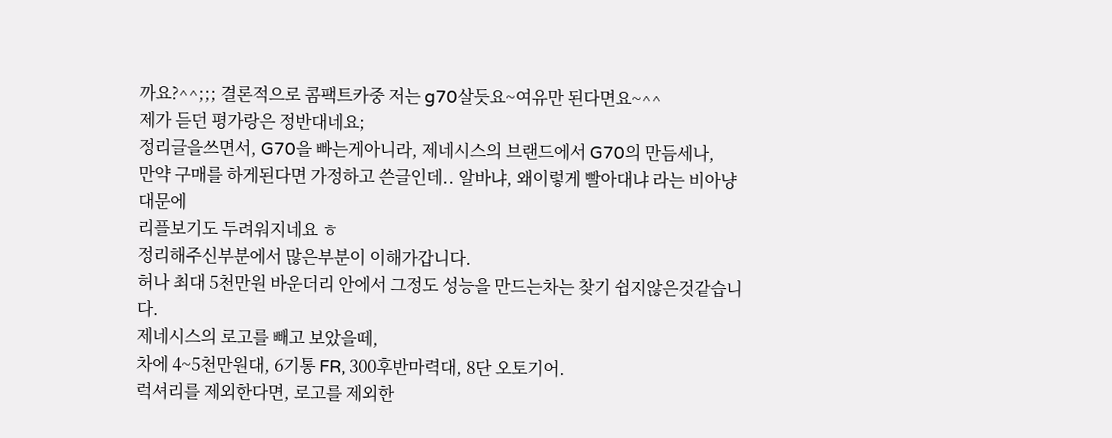까요?^^;;; 결론적으로 콤팩트카중 저는 g70살듯요~여유만 된다면요~^^
제가 듣던 평가랑은 정반대네요;
정리글을쓰면서, G70을 빠는게아니라, 제네시스의 브랜드에서 G70의 만듬세나,
만약 구매를 하게된다면 가정하고 쓴글인데.. 알바냐, 왜이렇게 빨아대냐 라는 비아냥대문에
리플보기도 두려워지네요 ㅎ
정리해주신부분에서 많은부분이 이해가갑니다.
허나 최대 5천만원 바운더리 안에서 그정도 성능을 만드는차는 찾기 쉽지않은것같습니다.
제네시스의 로고를 빼고 보았을떼,
차에 4~5천만원대, 6기통 FR, 300후반마력대, 8단 오토기어.
럭셔리를 제외한다면, 로고를 제외한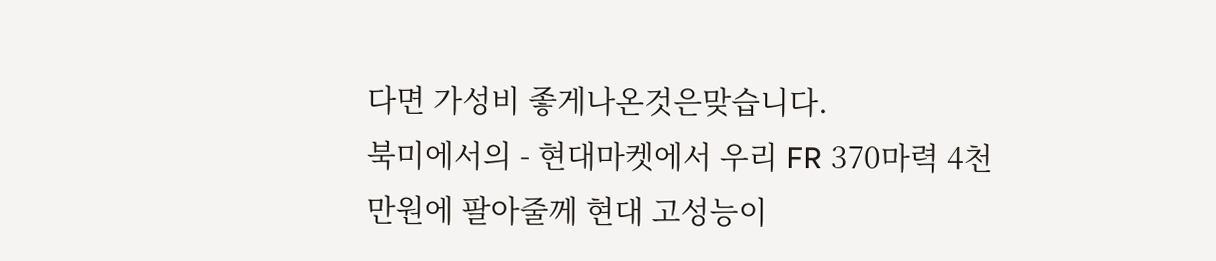다면 가성비 좋게나온것은맞습니다.
북미에서의 - 현대마켓에서 우리 FR 370마력 4천만원에 팔아줄께 현대 고성능이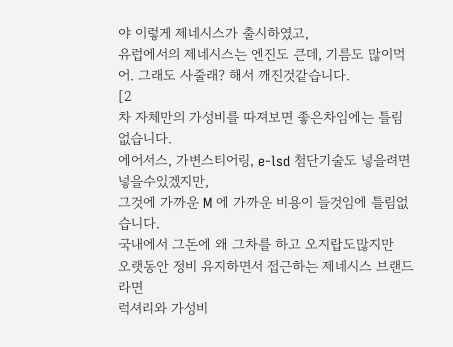야 이렇게 제네시스가 출시하였고,
유럽에서의 제네시스는 엔진도 큰데, 기름도 많이먹어. 그래도 사줄래? 해서 깨진것같습니다.
[2
차 자체만의 가성비를 따져보면 좋은차임에는 틀림없습니다.
에어서스, 가변스티어링, e-lsd 첨단기술도 넣을려면 넣을수있겠지만,
그것에 가까운 M 에 가까운 비용이 들것임에 틀림없습니다.
국내에서 그돈에 왜 그차를 하고 오지랍도많지만
오랫동안 정비 유지하면서 접근하는 제네시스 브랜드라면
럭셔리와 가성비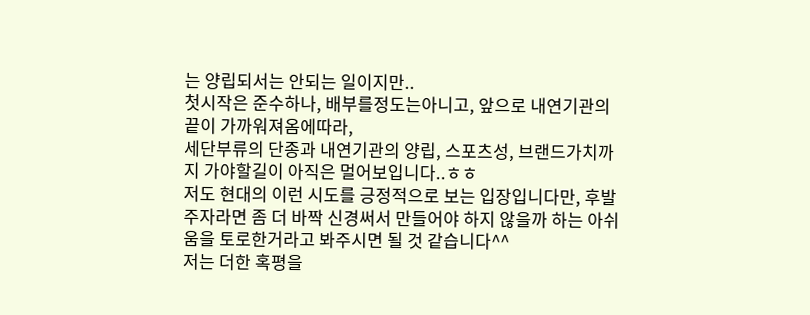는 양립되서는 안되는 일이지만..
첫시작은 준수하나, 배부를정도는아니고, 앞으로 내연기관의 끝이 가까워져옴에따라,
세단부류의 단종과 내연기관의 양립, 스포츠성, 브랜드가치까지 가야할길이 아직은 멀어보입니다..ㅎㅎ
저도 현대의 이런 시도를 긍정적으로 보는 입장입니다만, 후발주자라면 좀 더 바짝 신경써서 만들어야 하지 않을까 하는 아쉬움을 토로한거라고 봐주시면 될 것 같습니다^^
저는 더한 혹평을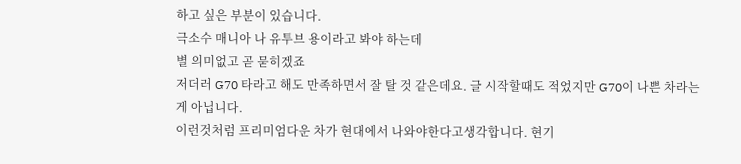하고 싶은 부분이 있습니다.
극소수 매니아 나 유투브 용이라고 봐야 하는데
별 의미없고 곧 묻히겠죠
저더러 G70 타라고 해도 만족하면서 잘 탈 것 같은데요. 글 시작할때도 적었지만 G70이 나쁜 차라는게 아닙니다.
이런것처럼 프리미엄다운 차가 현대에서 나와야한다고생각합니다. 현기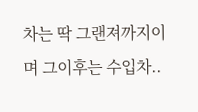차는 딱 그랜져까지이며 그이후는 수입차..